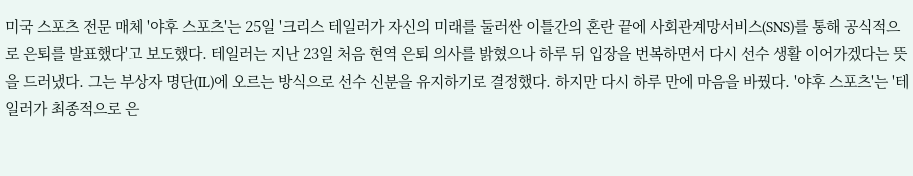미국 스포츠 전문 매체 '야후 스포츠'는 25일 '크리스 테일러가 자신의 미래를 둘러싼 이틀간의 혼란 끝에 사회관계망서비스(SNS)를 통해 공식적으로 은퇴를 발표했다'고 보도했다. 테일러는 지난 23일 처음 현역 은퇴 의사를 밝혔으나 하루 뒤 입장을 번복하면서 다시 선수 생활 이어가겠다는 뜻을 드러냈다. 그는 부상자 명단(IL)에 오르는 방식으로 선수 신분을 유지하기로 결정했다. 하지만 다시 하루 만에 마음을 바꿨다. '야후 스포츠'는 '테일러가 최종적으로 은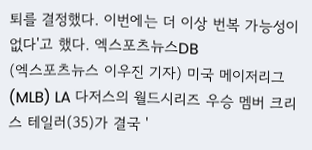퇴를 결정했다. 이번에는 더 이상 번복 가능성이 없다'고 했다. 엑스포츠뉴스DB
(엑스포츠뉴스 이우진 기자) 미국 메이저리그(MLB) LA 다저스의 월드시리즈 우승 멤버 크리스 테일러(35)가 결국 '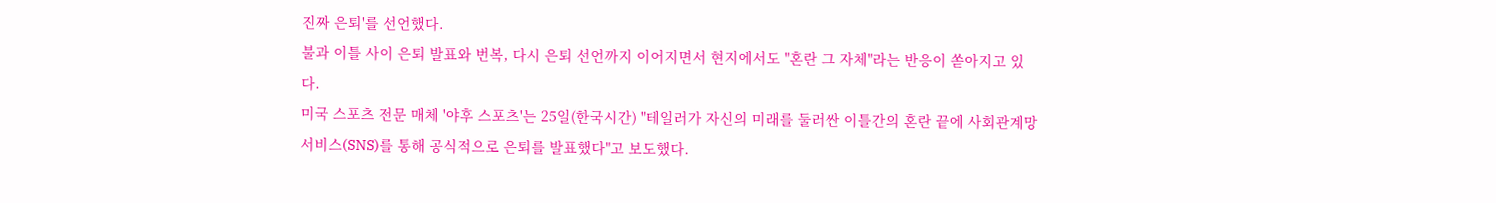진짜 은퇴'를 선언했다.
불과 이틀 사이 은퇴 발표와 번복, 다시 은퇴 선언까지 이어지면서 현지에서도 "혼란 그 자체"라는 반응이 쏟아지고 있다.
미국 스포츠 전문 매체 '야후 스포츠'는 25일(한국시간) "테일러가 자신의 미래를 둘러싼 이틀간의 혼란 끝에 사회관계망서비스(SNS)를 통해 공식적으로 은퇴를 발표했다"고 보도했다.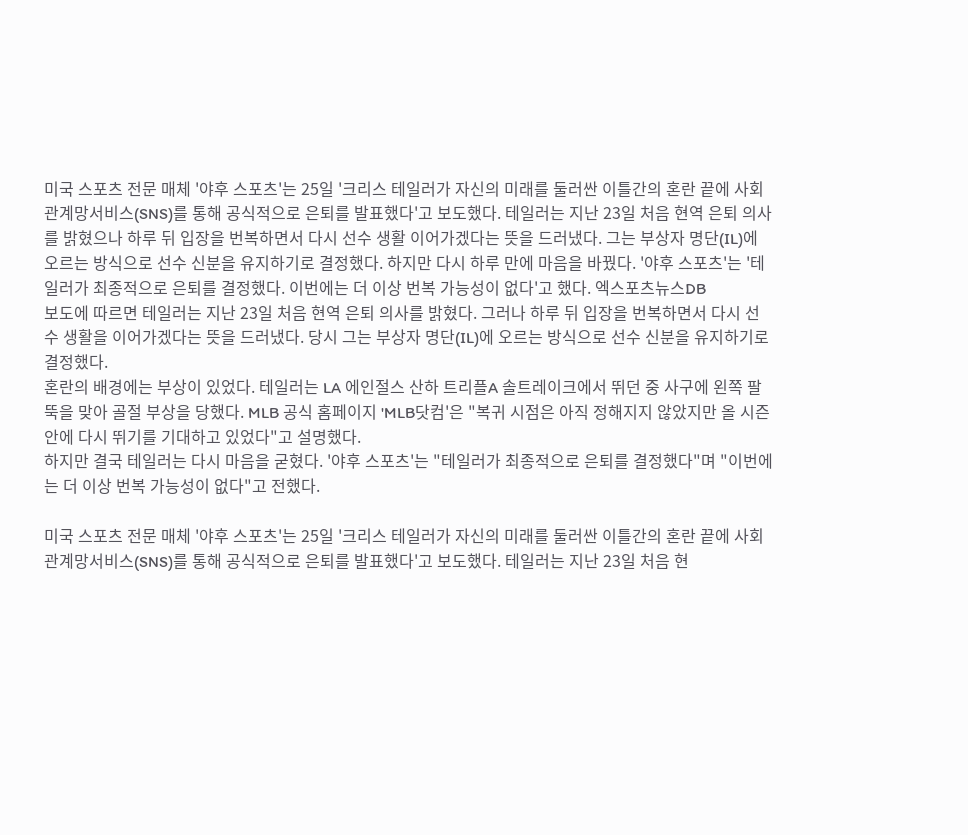미국 스포츠 전문 매체 '야후 스포츠'는 25일 '크리스 테일러가 자신의 미래를 둘러싼 이틀간의 혼란 끝에 사회관계망서비스(SNS)를 통해 공식적으로 은퇴를 발표했다'고 보도했다. 테일러는 지난 23일 처음 현역 은퇴 의사를 밝혔으나 하루 뒤 입장을 번복하면서 다시 선수 생활 이어가겠다는 뜻을 드러냈다. 그는 부상자 명단(IL)에 오르는 방식으로 선수 신분을 유지하기로 결정했다. 하지만 다시 하루 만에 마음을 바꿨다. '야후 스포츠'는 '테일러가 최종적으로 은퇴를 결정했다. 이번에는 더 이상 번복 가능성이 없다'고 했다. 엑스포츠뉴스DB
보도에 따르면 테일러는 지난 23일 처음 현역 은퇴 의사를 밝혔다. 그러나 하루 뒤 입장을 번복하면서 다시 선수 생활을 이어가겠다는 뜻을 드러냈다. 당시 그는 부상자 명단(IL)에 오르는 방식으로 선수 신분을 유지하기로 결정했다.
혼란의 배경에는 부상이 있었다. 테일러는 LA 에인절스 산하 트리플A 솔트레이크에서 뛰던 중 사구에 왼쪽 팔뚝을 맞아 골절 부상을 당했다. MLB 공식 홈페이지 'MLB닷컴'은 "복귀 시점은 아직 정해지지 않았지만 올 시즌 안에 다시 뛰기를 기대하고 있었다"고 설명했다.
하지만 결국 테일러는 다시 마음을 굳혔다. '야후 스포츠'는 "테일러가 최종적으로 은퇴를 결정했다"며 "이번에는 더 이상 번복 가능성이 없다"고 전했다.

미국 스포츠 전문 매체 '야후 스포츠'는 25일 '크리스 테일러가 자신의 미래를 둘러싼 이틀간의 혼란 끝에 사회관계망서비스(SNS)를 통해 공식적으로 은퇴를 발표했다'고 보도했다. 테일러는 지난 23일 처음 현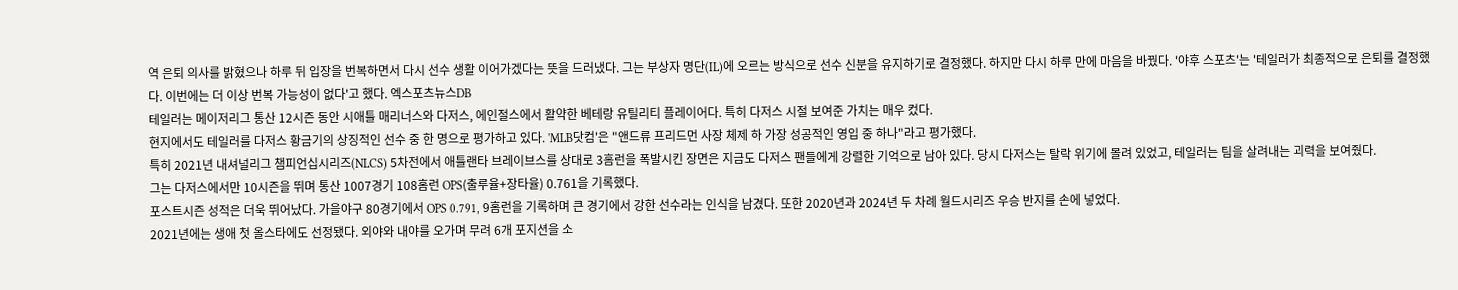역 은퇴 의사를 밝혔으나 하루 뒤 입장을 번복하면서 다시 선수 생활 이어가겠다는 뜻을 드러냈다. 그는 부상자 명단(IL)에 오르는 방식으로 선수 신분을 유지하기로 결정했다. 하지만 다시 하루 만에 마음을 바꿨다. '야후 스포츠'는 '테일러가 최종적으로 은퇴를 결정했다. 이번에는 더 이상 번복 가능성이 없다'고 했다. 엑스포츠뉴스DB
테일러는 메이저리그 통산 12시즌 동안 시애틀 매리너스와 다저스, 에인절스에서 활약한 베테랑 유틸리티 플레이어다. 특히 다저스 시절 보여준 가치는 매우 컸다.
현지에서도 테일러를 다저스 황금기의 상징적인 선수 중 한 명으로 평가하고 있다. 'MLB닷컴'은 "앤드류 프리드먼 사장 체제 하 가장 성공적인 영입 중 하나"라고 평가했다.
특히 2021년 내셔널리그 챔피언십시리즈(NLCS) 5차전에서 애틀랜타 브레이브스를 상대로 3홈런을 폭발시킨 장면은 지금도 다저스 팬들에게 강렬한 기억으로 남아 있다. 당시 다저스는 탈락 위기에 몰려 있었고, 테일러는 팀을 살려내는 괴력을 보여줬다.
그는 다저스에서만 10시즌을 뛰며 통산 1007경기 108홈런 OPS(출루율+장타율) 0.761을 기록했다.
포스트시즌 성적은 더욱 뛰어났다. 가을야구 80경기에서 OPS 0.791, 9홈런을 기록하며 큰 경기에서 강한 선수라는 인식을 남겼다. 또한 2020년과 2024년 두 차례 월드시리즈 우승 반지를 손에 넣었다.
2021년에는 생애 첫 올스타에도 선정됐다. 외야와 내야를 오가며 무려 6개 포지션을 소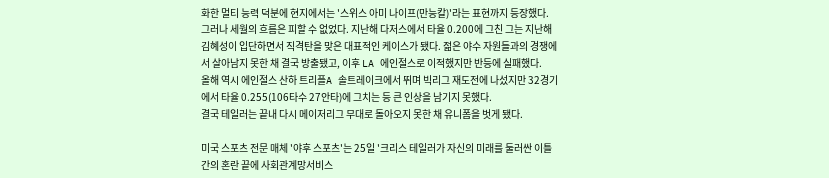화한 멀티 능력 덕분에 현지에서는 '스위스 아미 나이프(만능칼)'라는 표현까지 등장했다.
그러나 세월의 흐름은 피할 수 없었다. 지난해 다저스에서 타율 0.200에 그친 그는 지난해 김혜성이 입단하면서 직격탄을 맞은 대표적인 케이스가 됐다. 젊은 야수 자원들과의 경쟁에서 살아남지 못한 채 결국 방출됐고, 이후 LA 에인절스로 이적했지만 반등에 실패했다.
올해 역시 에인절스 산하 트리플A 솔트레이크에서 뛰며 빅리그 재도전에 나섰지만 32경기에서 타율 0.255(106타수 27안타)에 그치는 등 큰 인상을 남기지 못했다.
결국 테일러는 끝내 다시 메이저리그 무대로 돌아오지 못한 채 유니폼을 벗게 됐다.

미국 스포츠 전문 매체 '야후 스포츠'는 25일 '크리스 테일러가 자신의 미래를 둘러싼 이틀간의 혼란 끝에 사회관계망서비스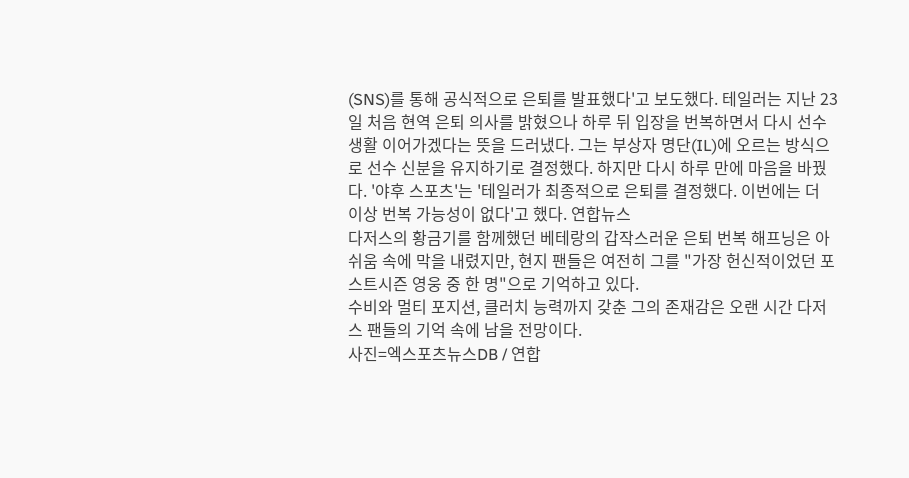(SNS)를 통해 공식적으로 은퇴를 발표했다'고 보도했다. 테일러는 지난 23일 처음 현역 은퇴 의사를 밝혔으나 하루 뒤 입장을 번복하면서 다시 선수 생활 이어가겠다는 뜻을 드러냈다. 그는 부상자 명단(IL)에 오르는 방식으로 선수 신분을 유지하기로 결정했다. 하지만 다시 하루 만에 마음을 바꿨다. '야후 스포츠'는 '테일러가 최종적으로 은퇴를 결정했다. 이번에는 더 이상 번복 가능성이 없다'고 했다. 연합뉴스
다저스의 황금기를 함께했던 베테랑의 갑작스러운 은퇴 번복 해프닝은 아쉬움 속에 막을 내렸지만, 현지 팬들은 여전히 그를 "가장 헌신적이었던 포스트시즌 영웅 중 한 명"으로 기억하고 있다.
수비와 멀티 포지션, 클러치 능력까지 갖춘 그의 존재감은 오랜 시간 다저스 팬들의 기억 속에 남을 전망이다.
사진=엑스포츠뉴스DB / 연합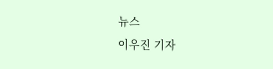뉴스
이우진 기자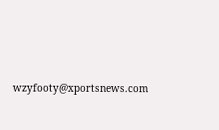wzyfooty@xportsnews.com